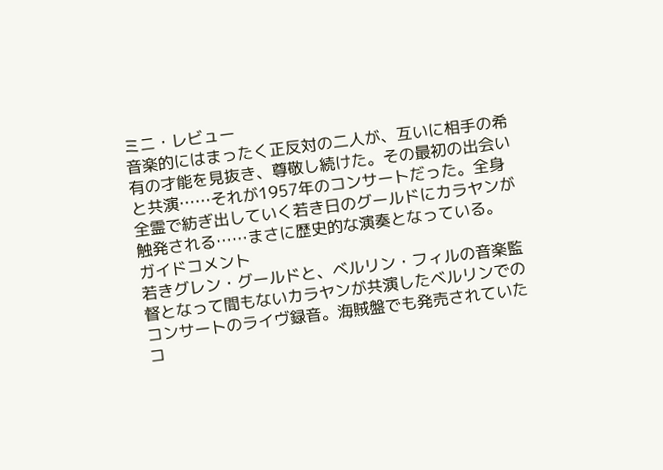ミニ・レビュー
音楽的にはまったく正反対の二人が、互いに相手の希有の才能を見抜き、尊敬し続けた。その最初の出会いと共演……それが1957年のコンサートだった。全身全霊で紡ぎ出していく若き日のグールドにカラヤンが触発される……まさに歴史的な演奏となっている。
ガイドコメント
若きグレン・グールドと、ベルリン・フィルの音楽監督となって間もないカラヤンが共演したベルリンでのコンサートのライヴ録音。海賊盤でも発売されていたコ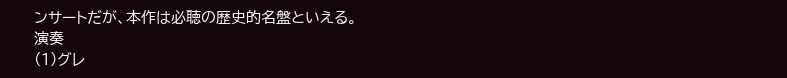ンサートだが、本作は必聴の歴史的名盤といえる。
演奏
(1)グレ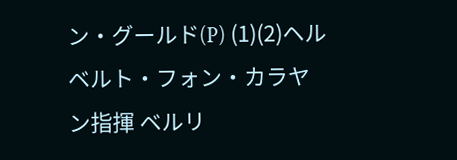ン・グールド(P) (1)(2)ヘルベルト・フォン・カラヤン指揮 ベルリ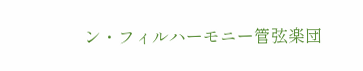ン・フィルハーモニー管弦楽団